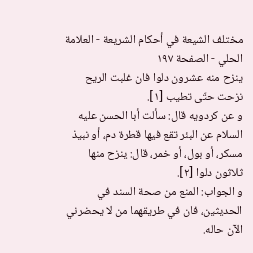مختلف الشيعة في أحكام الشريعة - العلامة الحلي - الصفحة ١٩٧
ينزح منه عشرون دلوا فان غلبت الريح نزحت حتّى تطيب [١].
و عن كردويه قال: سألت أبا الحسن عليه السلام عن البئر تقع فيها قطرة دم، أو نبيذ مسكر، أو بول، أو خمر، قال: ينزح منها ثلاثون دلوا [٢].
و الجواب: المنع من صحة السند في الحديثين، فان في طريقهما من لا يحضرني الآن حاله.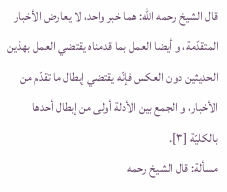قال الشيخ رحمه اللّه: هما خبر واحد، لا يعارض الأخبار المتقدّمة، و أيضا العمل بما قدمناه يقتضي العمل بهذين الحديثين دون العكس فإنّه يقتضي إبطال ما تقدّم من الأخبار، و الجمع بين الأدلة أولى من إبطال أحدها بالكليّة [٣].
مسألة: قال الشيخ رحمه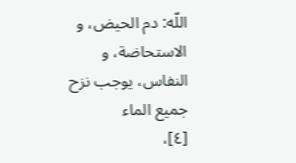اللّه: دم الحيض، و الاستحاضة، و النفاس، يوجب نزح جميع الماء
[٤]،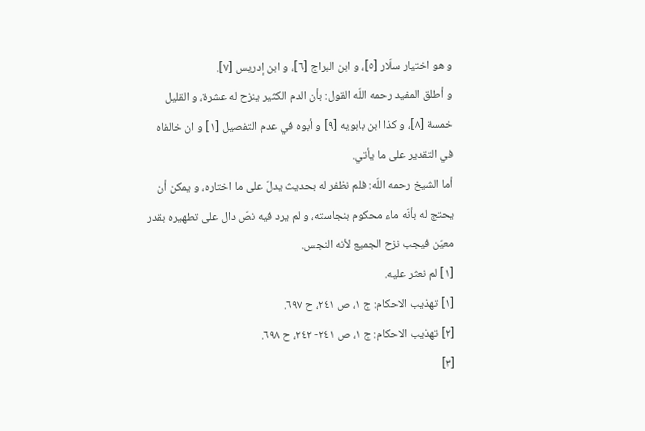و هو اختيار سلّار [٥]، و ابن البراج [٦]، و ابن إدريس [٧].
و أطلق المفيد رحمه اللّه القول: بأن الدم الكثير ينزح له عشرة، و القليل خمسة [٨]، و كذا ابن بابويه [٩] و أبوه في عدم التفصيل [١] و ان خالفاه في التقدير على ما يأتي.
أما الشيخ رحمه اللّه: فلم نظفر له بحديث يدلّ على ما اختاره، و يمكن أن يحتج له بأنّه ماء محكوم بنجاسته، و لم يرد فيه نصّ دال على تطهيره بقدر معيّن فيجب نزح الجميع لأنه النجس.
[١] لم نعثر عليه.
[١] تهذيب الاحكام: ج ١، ص ٢٤١، ح ٦٩٧.
[٢] تهذيب الاحكام: ج ١، ص ٢٤١- ٢٤٢، ح ٦٩٨.
[٣]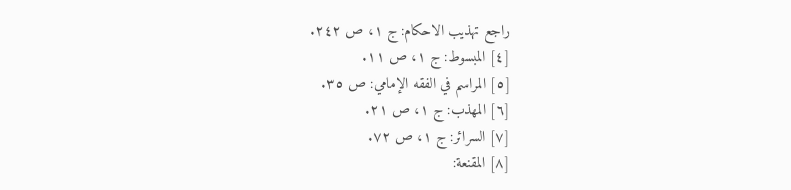راجع تهذيب الاحكام: ج ١، ص ٢٤٢.
[٤] المبسوط: ج ١، ص ١١.
[٥] المراسم في الفقه الإمامي: ص ٣٥.
[٦] المهذب: ج ١، ص ٢١.
[٧] السرائر: ج ١، ص ٧٢.
[٨] المقنعة: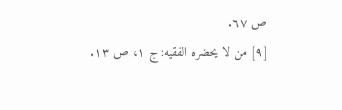ص ٦٧.
[٩] من لا يحضره الفقيه: ج ١، ص ١٣.